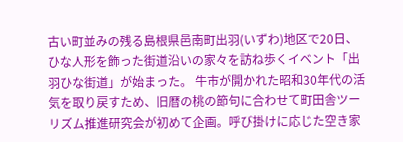古い町並みの残る島根県邑南町出羽(いずわ)地区で20日、ひな人形を飾った街道沿いの家々を訪ね歩くイベント「出羽ひな街道」が始まった。 牛市が開かれた昭和30年代の活気を取り戻すため、旧暦の桃の節句に合わせて町田舎ツーリズム推進研究会が初めて企画。呼び掛けに応じた空き家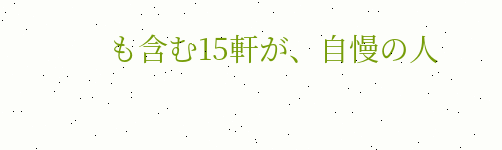も含む15軒が、自慢の人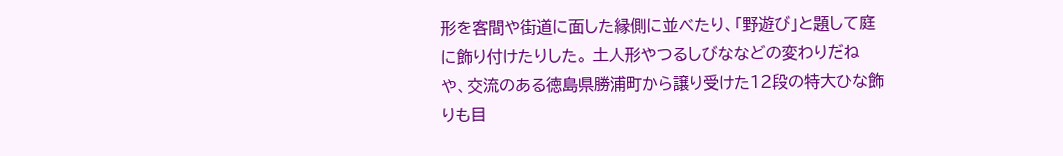形を客間や街道に面した縁側に並べたり、「野遊び」と題して庭に飾り付けたりした。 土人形やつるしびななどの変わりだねや、交流のある徳島県勝浦町から譲り受けた12段の特大ひな飾りも目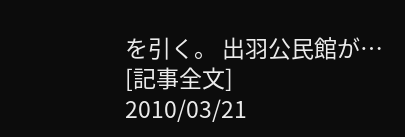を引く。 出羽公民館が… [記事全文]
2010/03/21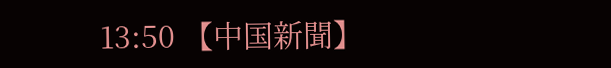13:50 【中国新聞】